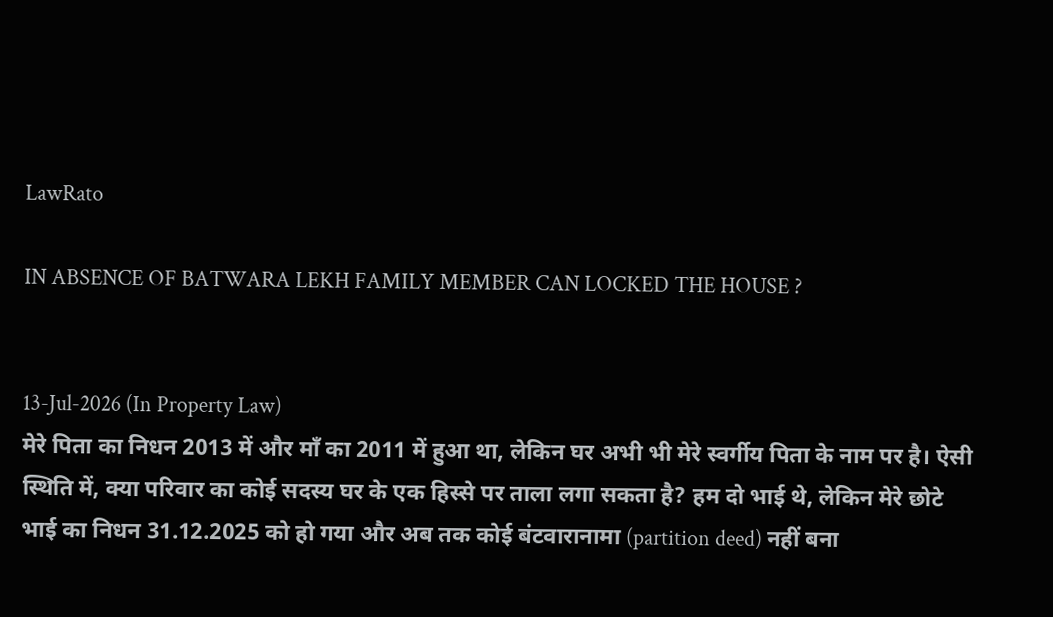LawRato

IN ABSENCE OF BATWARA LEKH FAMILY MEMBER CAN LOCKED THE HOUSE ?


13-Jul-2026 (In Property Law)
मेरे पिता का निधन 2013 में और माँ का 2011 में हुआ था, लेकिन घर अभी भी मेरे स्वर्गीय पिता के नाम पर है। ऐसी स्थिति में, क्या परिवार का कोई सदस्य घर के एक हिस्से पर ताला लगा सकता है? हम दो भाई थे, लेकिन मेरे छोटे भाई का निधन 31.12.2025 को हो गया और अब तक कोई बंटवारानामा (partition deed) नहीं बना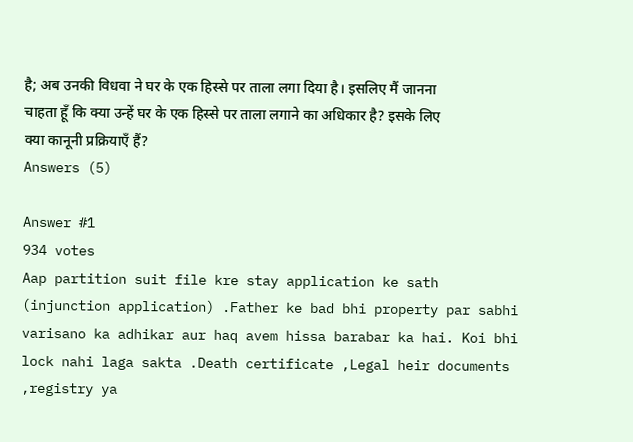है; अब उनकी विधवा ने घर के एक हिस्से पर ताला लगा दिया है। इसलिए मैं जानना चाहता हूँ कि क्या उन्हें घर के एक हिस्से पर ताला लगाने का अधिकार है? इसके लिए क्या कानूनी प्रक्रियाएँ हैं?
Answers (5)

Answer #1
934 votes
Aap partition suit file kre stay application ke sath (injunction application) .Father ke bad bhi property par sabhi varisano ka adhikar aur haq avem hissa barabar ka hai. Koi bhi lock nahi laga sakta .Death certificate ,Legal heir documents ,registry ya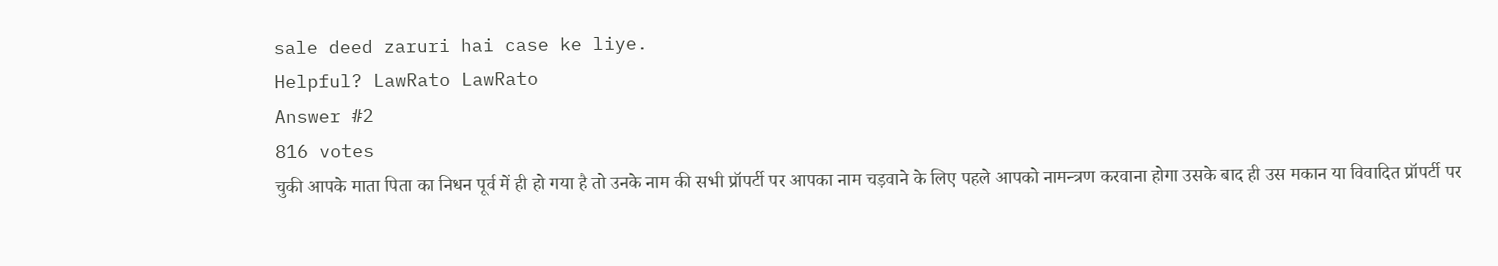sale deed zaruri hai case ke liye.
Helpful? LawRato LawRato
Answer #2
816 votes
चुकी आपके माता पिता का निधन पूर्व में ही हो गया है तो उनके नाम की सभी प्रॉपर्टी पर आपका नाम चड़वाने के लिए पहले आपको नामन्त्रण करवाना होगा उसके बाद ही उस मकान या विवादित प्रॉपर्टी पर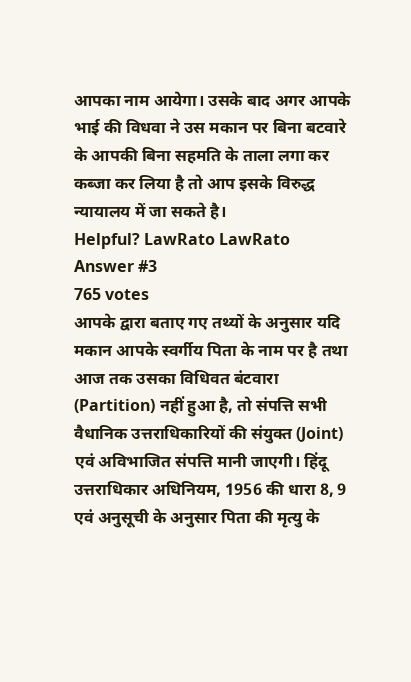आपका नाम आयेगा। उसके बाद अगर आपके भाई की विधवा ने उस मकान पर बिना बटवारे के आपकी बिना सहमति के ताला लगा कर कब्जा कर लिया है तो आप इसके विरुद्ध न्यायालय में जा सकते है।
Helpful? LawRato LawRato
Answer #3
765 votes
आपके द्वारा बताए गए तथ्यों के अनुसार यदि मकान आपके स्वर्गीय पिता के नाम पर है तथा आज तक उसका विधिवत बंटवारा (Partition) नहीं हुआ है, तो संपत्ति सभी वैधानिक उत्तराधिकारियों की संयुक्त (Joint) एवं अविभाजित संपत्ति मानी जाएगी। हिंदू उत्तराधिकार अधिनियम, 1956 की धारा 8, 9 एवं अनुसूची के अनुसार पिता की मृत्यु के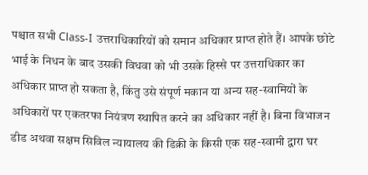पश्चात सभी Class-I उत्तराधिकारियों को समान अधिकार प्राप्त होते हैं। आपके छोटे भाई के निधन के बाद उसकी विधवा को भी उसके हिस्से पर उत्तराधिकार का अधिकार प्राप्त हो सकता है, किंतु उसे संपूर्ण मकान या अन्य सह-स्वामियों के अधिकारों पर एकतरफा नियंत्रण स्थापित करने का अधिकार नहीं है। बिना विभाजन डीड अथवा सक्षम सिविल न्यायालय की डिक्री के किसी एक सह-स्वामी द्वारा घर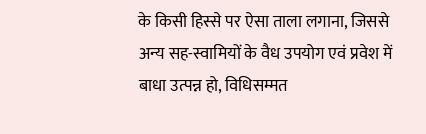के किसी हिस्से पर ऐसा ताला लगाना, जिससे अन्य सह-स्वामियों के वैध उपयोग एवं प्रवेश में बाधा उत्पन्न हो, विधिसम्मत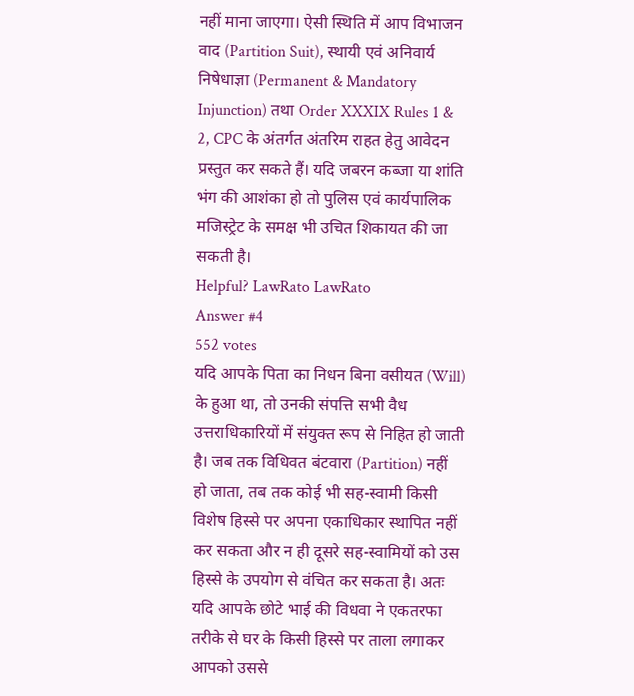नहीं माना जाएगा। ऐसी स्थिति में आप विभाजन वाद (Partition Suit), स्थायी एवं अनिवार्य निषेधाज्ञा (Permanent & Mandatory Injunction) तथा Order XXXIX Rules 1 & 2, CPC के अंतर्गत अंतरिम राहत हेतु आवेदन प्रस्तुत कर सकते हैं। यदि जबरन कब्जा या शांति भंग की आशंका हो तो पुलिस एवं कार्यपालिक मजिस्ट्रेट के समक्ष भी उचित शिकायत की जा सकती है।
Helpful? LawRato LawRato
Answer #4
552 votes
यदि आपके पिता का निधन बिना वसीयत (Will) के हुआ था, तो उनकी संपत्ति सभी वैध उत्तराधिकारियों में संयुक्त रूप से निहित हो जाती है। जब तक विधिवत बंटवारा (Partition) नहीं हो जाता, तब तक कोई भी सह-स्वामी किसी विशेष हिस्से पर अपना एकाधिकार स्थापित नहीं कर सकता और न ही दूसरे सह-स्वामियों को उस हिस्से के उपयोग से वंचित कर सकता है। अतः यदि आपके छोटे भाई की विधवा ने एकतरफा तरीके से घर के किसी हिस्से पर ताला लगाकर आपको उससे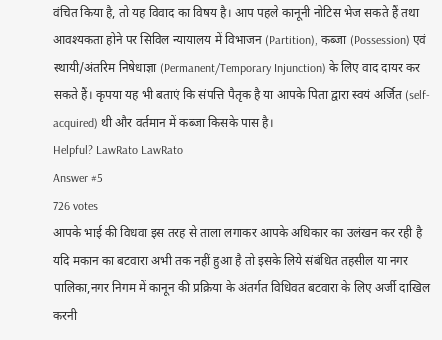वंचित किया है, तो यह विवाद का विषय है। आप पहले कानूनी नोटिस भेज सकते हैं तथा आवश्यकता होने पर सिविल न्यायालय में विभाजन (Partition), कब्जा (Possession) एवं स्थायी/अंतरिम निषेधाज्ञा (Permanent/Temporary Injunction) के लिए वाद दायर कर सकते हैं। कृपया यह भी बताएं कि संपत्ति पैतृक है या आपके पिता द्वारा स्वयं अर्जित (self-acquired) थी और वर्तमान में कब्जा किसके पास है।
Helpful? LawRato LawRato
Answer #5
726 votes
आपके भाई की विधवा इस तरह से ताला लगाकर आपके अधिकार का उलंखन कर रही है यदि मकान का बटवारा अभी तक नहीं हुआ है तो इसके लिये संबंधित तहसील या नगर पालिका,नगर निगम में कानून की प्रक्रिया के अंतर्गत विधिवत बटवारा के लिए अर्जी दाखिल करनी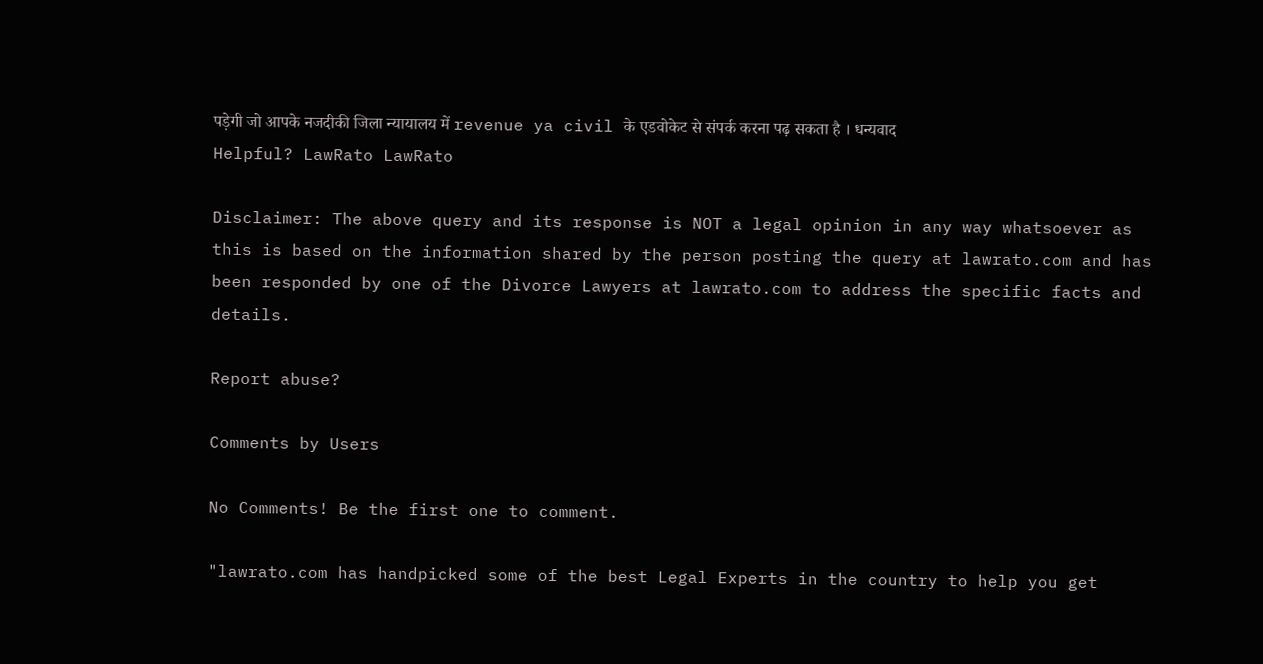पड़ेगी जो आपके नजदीकी जिला न्यायालय में revenue ya civil के एडवोकेट से संपर्क करना पढ़ सकता है । धन्यवाद
Helpful? LawRato LawRato

Disclaimer: The above query and its response is NOT a legal opinion in any way whatsoever as this is based on the information shared by the person posting the query at lawrato.com and has been responded by one of the Divorce Lawyers at lawrato.com to address the specific facts and details.

Report abuse?

Comments by Users

No Comments! Be the first one to comment.

"lawrato.com has handpicked some of the best Legal Experts in the country to help you get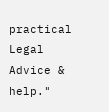practical Legal Advice & help."